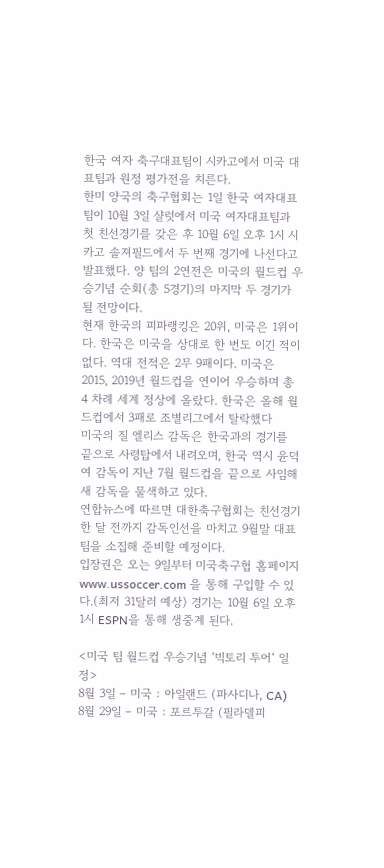한국 여자 축구대표팀이 시카고에서 미국 대표팀과 원정 평가전을 치른다.
한미 양국의 축구협회는 1일 한국 여자대표팀이 10월 3일 샬럿에서 미국 여자대표팀과 첫 친선경기를 갖은 후 10월 6일 오후 1시 시카고 솔져필드에서 두 번째 경기에 나선다고 발표했다. 양 팀의 2연전은 미국의 월드컵 우승기념 순회(총 5경기)의 마지막 두 경기가 될 전망이다.
현재 한국의 피파랭킹은 20위, 미국은 1위이다. 한국은 미국을 상대로 한 번도 이긴 적이 없다. 역대 전적은 2무 9패이다. 미국은 2015, 2019년 월드컵을 연이어 우승하며 총 4 차례 세계 정상에 올랐다. 한국은 올해 월드컵에서 3패로 조별리그에서 탈락했다
미국의 질 엘리스 감독은 한국과의 경기를 끝으로 사령탑에서 내려오며, 한국 역시 윤덕여 감독이 지난 7월 월드컵을 끝으로 사임해 새 감독을 물색하고 있다.
연합뉴스에 따르면 대한축구협회는 친선경기 한 달 전까지 감독인선을 마치고 9월말 대표팀을 소집해 준비할 예정이다.
입장권은 오는 9일부터 미국축구협 홈페이지 www.ussoccer.com 을 통해 구입할 수 있다.(최저 31달러 예상) 경기는 10월 6일 오후 1시 ESPN을 통해 생중계 된다.

<미국 팀 월드컵 우승기념 ‘빅토리 투어‘ 일정>
8월 3일 – 미국 : 아일랜드 (파사디나, CA)
8월 29일 – 미국 : 포르투갈 (필라델피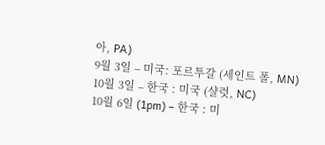아, PA)
9월 3일 – 미국: 포르투갈 (세인트 폴, MN)
10월 3일 – 한국 : 미국 (샬럿, NC)
10월 6일 (1pm) – 한국 : 미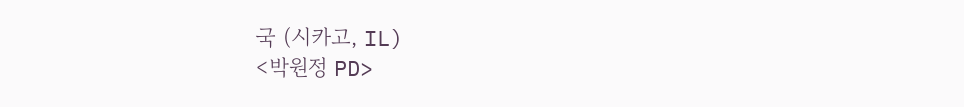국 (시카고, IL)
<박원정 PD>